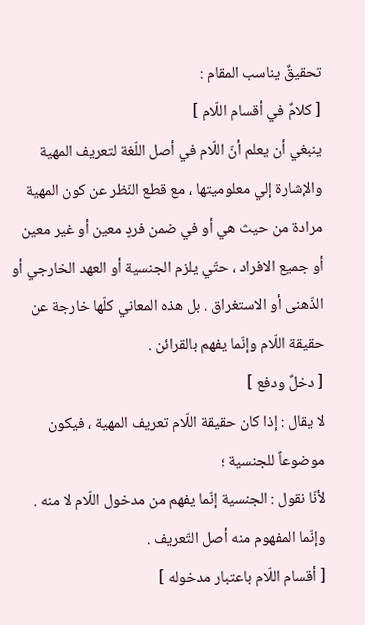تحقيقٌ يناسب المقام :
[ كلامٌ في أقسام اللّام ]
ينبغي أن يعلم أنّ اللّام في أصل اللّغة لتعريف المهية والإشارة إلي معلوميتها ، مع قطع النّظر عن كون المهية مرادة من حيث هي أو في ضمن فردٍ معين أو غير معين أو جميع الافراد ، حتّي يلزم الجنسية أو العهد الخارجي أو الذّهنى أو الاستغراق . بل هذه المعاني كلّها خارجة عن حقيقة اللّام وإنّما يفهم بالقرائن .
[ دخلٌ ودفع ]
لا يقال : إذا كان حقيقة اللّام تعريف المهية ، فيكون موضوعاً للجنسية ؛
لأنّا نقول : الجنسية إنّما يفهم من مدخول اللّام لا منه . وإنّما المفهوم منه أصل التّعريف .
[ أقسام اللّام باعتبار مدخوله ]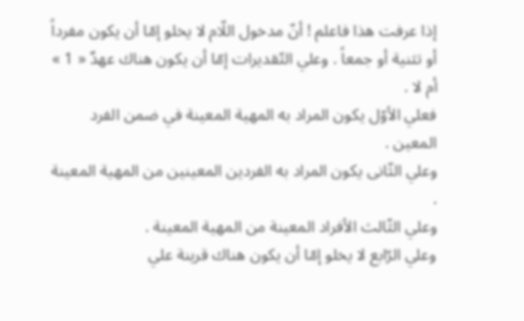إذا عرفت هذا فاعلم ! أنّ مدخول اللّام لا يخلو إمّا أن يكون مفرداً أو تثنية أو جمعاً . وعلي التّقديرات إمّا أن يكون هناك عهدٌ « 1 » أم لا .
فعلي الأوّل يكون المراد به المهية المعينة في ضمن الفرد المعين .
وعلي الثّانى يكون المراد به الفردين المعينين من المهية المعينة .
وعلي الثّالث الأفراد المعينة من المهية المعينة .
وعلي الرّابع لا يخلو إمّا أن يكون هناك قرينة علي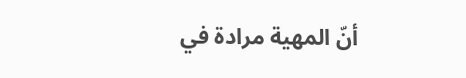أنّ المهية مرادة في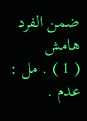ضمن الفرد
هامش
( 1 ) . مل : عدم .